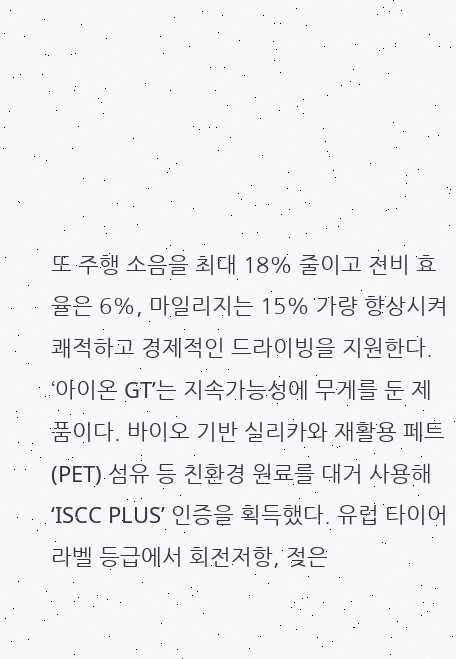또 주행 소음을 최대 18% 줄이고 전비 효율은 6%, 마일리지는 15% 가량 향상시켜 쾌적하고 경제적인 드라이빙을 지원한다.
‘아이온 GT’는 지속가능성에 무게를 둔 제품이다. 바이오 기반 실리카와 재활용 페트(PET) 섬유 등 친환경 원료를 대거 사용해 ‘ISCC PLUS’ 인증을 획득했다. 유럽 타이어 라벨 등급에서 회전저항, 젖은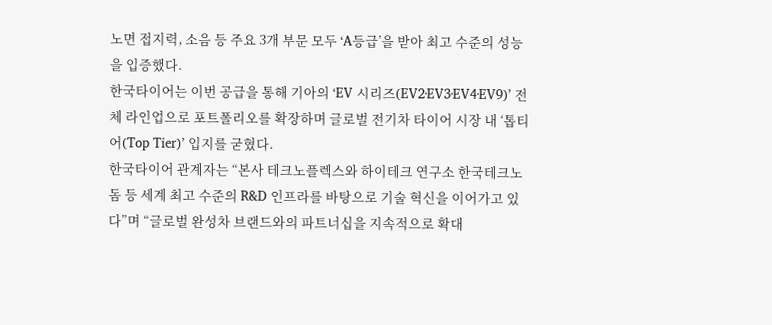노면 접지력, 소음 등 주요 3개 부문 모두 ‘A등급’을 받아 최고 수준의 성능을 입증했다.
한국타이어는 이번 공급을 통해 기아의 ‘EV 시리즈(EV2·EV3·EV4·EV9)’ 전체 라인업으로 포트폴리오를 확장하며 글로벌 전기차 타이어 시장 내 ‘톱티어(Top Tier)’ 입지를 굳혔다.
한국타이어 관계자는 “본사 테크노플렉스와 하이테크 연구소 한국테크노돔 등 세계 최고 수준의 R&D 인프라를 바탕으로 기술 혁신을 이어가고 있다”며 “글로벌 완성차 브랜드와의 파트너십을 지속적으로 확대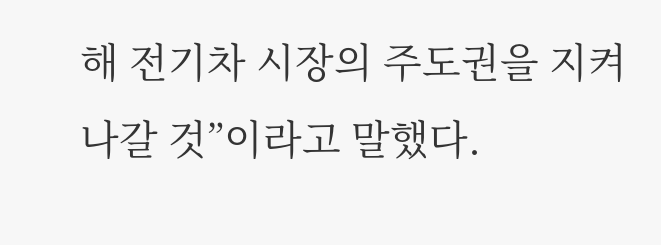해 전기차 시장의 주도권을 지켜나갈 것”이라고 말했다.